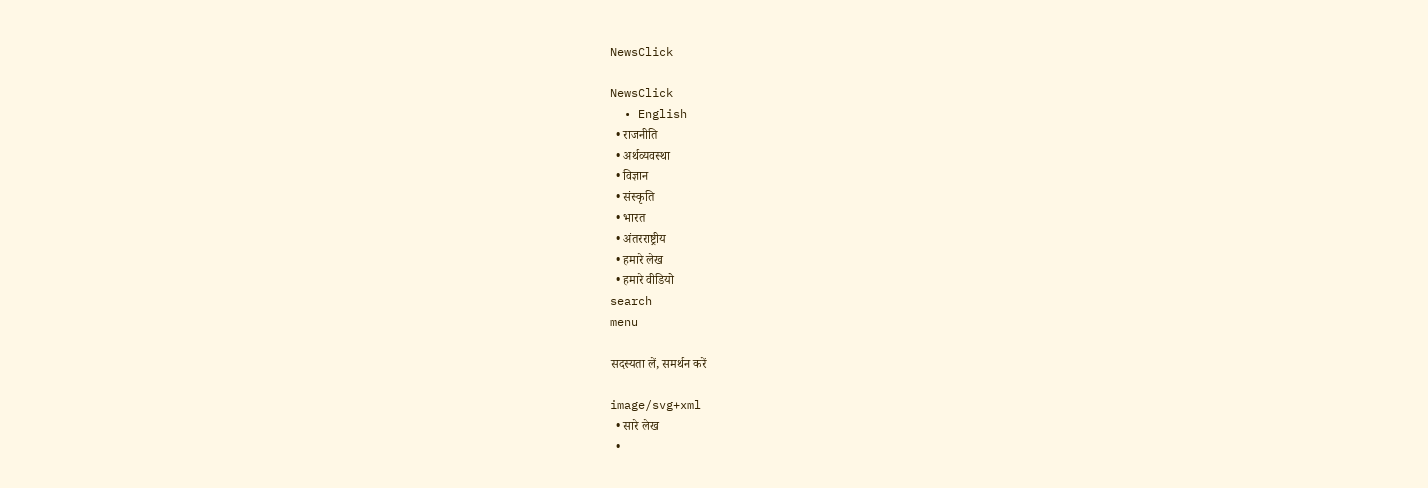NewsClick

NewsClick
  • English
  • राजनीति
  • अर्थव्यवस्था
  • विज्ञान
  • संस्कृति
  • भारत
  • अंतरराष्ट्रीय
  • हमारे लेख
  • हमारे वीडियो
search
menu

सदस्यता लें, समर्थन करें

image/svg+xml
  • सारे लेख
  •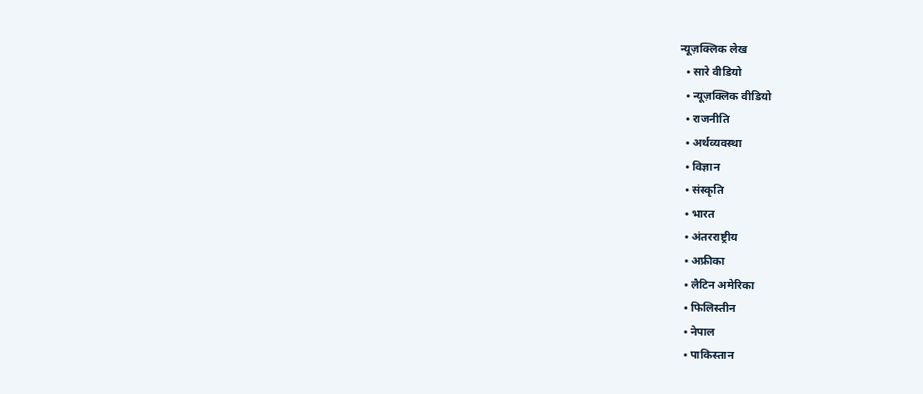न्यूज़क्लिक लेख
  • सारे वीडियो
  • न्यूज़क्लिक वीडियो
  • राजनीति
  • अर्थव्यवस्था
  • विज्ञान
  • संस्कृति
  • भारत
  • अंतरराष्ट्रीय
  • अफ्रीका
  • लैटिन अमेरिका
  • फिलिस्तीन
  • नेपाल
  • पाकिस्तान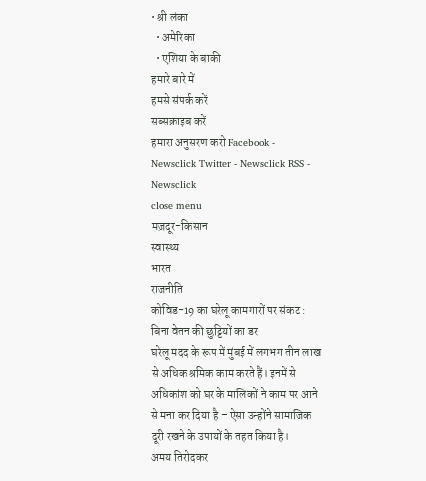• श्री लंका
  • अमेरिका
  • एशिया के बाकी
हमारे बारे में
हमसे संपर्क करें
सब्सक्राइब करें
हमारा अनुसरण करो Facebook - Newsclick Twitter - Newsclick RSS - Newsclick
close menu
मज़दूर-किसान
स्वास्थ्य
भारत
राजनीति
कोविड-19 का घरेलू कामगारों पर संकट : बिना वेतन की छुट्टियों का डर
घरेलू मदद के रूप में मुंबई में लगभग तीन लाख से अधिक श्रमिक काम करते हैं। इनमें से अधिकांश को घर के मालिकों ने काम पर आने से मना कर दिया है – ऐसा उन्होंने सामाजिक दूरी रखने के उपायों के तहत किया है।
अमय तिरोदकर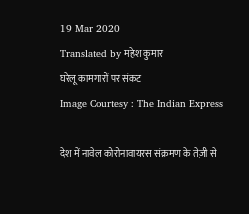19 Mar 2020
Translated by महेश कुमार
घरेलू कामगारों पर संकट
Image Courtesy : The Indian Express

देश में नावेल कोरोनावायरस संक्रमण के तेज़ी से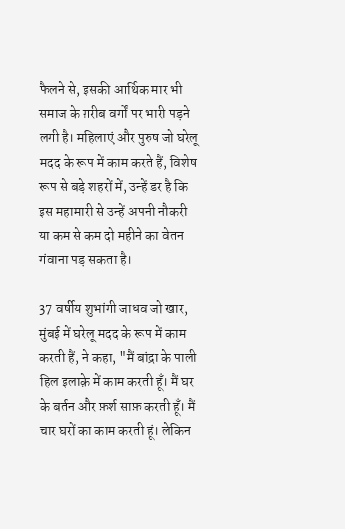फैलने से, इसकी आर्थिक मार भी समाज के ग़रीब वर्गों पर भारी पड़ने लगी है। महिलाएं और पुरुष जो घरेलू मदद के रूप में काम करते हैं, विशेष रूप से बड़े शहरों में, उन्हें डर है कि इस महामारी से उन्हें अपनी नौकरी या कम से कम दो महीने का वेतन गंवाना पड़ सकता है।

37 वर्षीय शुभांगी जाधव जो खार, मुंबई में घरेलू मदद के रूप में काम करती हैं, ने कहा, "मैं बांद्रा के पाली हिल इलाक़े में काम करती हूँ। मैं घर के बर्तन और फ़र्श साफ़ करती हूँ। मैं चार घरों का काम करती हूं। लेकिन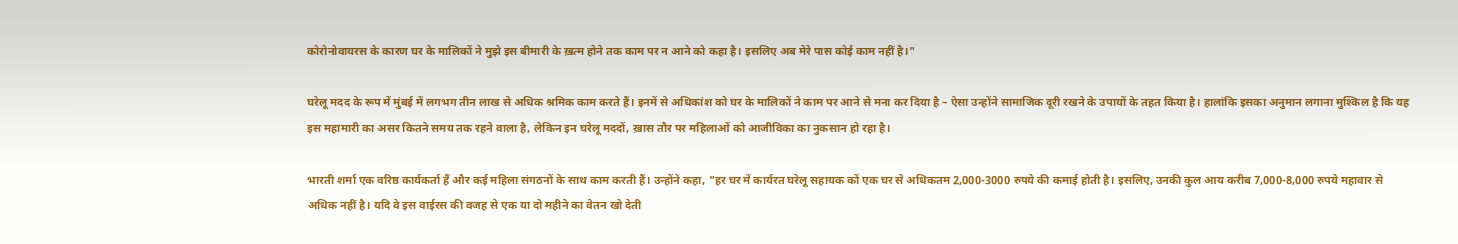कोरोनोवायरस के कारण घर के मालिकों ने मुझे इस बीमारी के ख़त्म होने तक काम पर न आने को कहा है। इसलिए अब मेरे पास कोई काम नहीं है।"

घरेलू मदद के रूप में मुंबई में लगभग तीन लाख से अधिक श्रमिक काम करते हैं। इनमें से अधिकांश को घर के मालिकों ने काम पर आने से मना कर दिया है – ऐसा उन्होंने सामाजिक दूरी रखने के उपायों के तहत किया है। हालांकि इसका अनुमान लगाना मुश्किल है कि यह इस महामारी का असर कितने समय तक रहने वाला है, लेकिन इन घरेलू मददों, ख़ास तौर पर महिलाओं को आजीविका का नुकसान हो रहा है।

भारती शर्मा एक वरिष्ठ कार्यकर्ता हैं और कई महिला संगठनों के साथ काम करती हैं। उन्होंने कहा, "हर घर में कार्यरत घरेलू सहायक कों एक घर से अधिकतम 2,000-3000 रुपये की कमाई होती है। इसलिए, उनकी कुल आय करीब 7,000-8,000 रुपये महावार से अधिक नहीं है। यदि वे इस वाईरस की वजह से एक या दो महीने का वेतन खो देती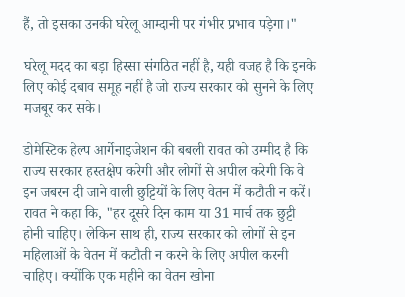हैं, तो इसका उनकी घरेलू आम्दानी पर गंभीर प्रभाव पड़ेगा।"

घरेलू मदद का बड़ा हिस्सा संगठित नहीं है, यही वजह है कि इनके लिए कोई दबाव समूह नहीं है जो राज्य सरकार को सुनने के लिए मजबूर कर सके।

डोमेस्टिक हेल्प आर्गेनाइजेशन की बबली रावत को उम्मीद है कि राज्य सरकार हस्तक्षेप करेगी और लोगों से अपील करेगी कि वे इन जबरन दी जाने वाली छुट्टियों के लिए वेतन में कटौती न करें। रावत ने कहा कि, "हर दूसरे दिन काम या 31 मार्च तक छुट्टी होनी चाहिए। लेकिन साथ ही, राज्य सरकार को लोगों से इन महिलाओं के वेतन में कटौती न करने के लिए अपील करनी चाहिए। क्योंकि एक महीने का वेतन खोना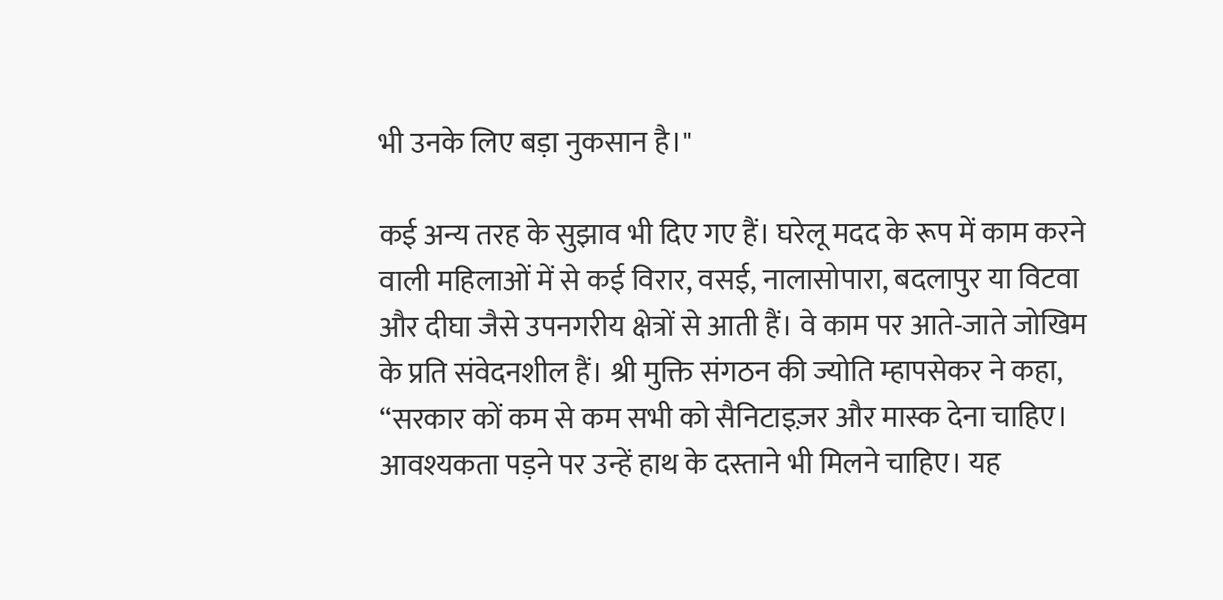भी उनके लिए बड़ा नुकसान है।"

कई अन्य तरह के सुझाव भी दिए गए हैं। घरेलू मदद के रूप में काम करने वाली महिलाओं में से कई विरार, वसई, नालासोपारा, बदलापुर या विटवा और दीघा जैसे उपनगरीय क्षेत्रों से आती हैं। वे काम पर आते-जाते जोखिम के प्रति संवेदनशील हैं। श्री मुक्ति संगठन की ज्योति म्हापसेकर ने कहा, “सरकार कों कम से कम सभी को सैनिटाइज़र और मास्क देना चाहिए। आवश्यकता पड़ने पर उन्हें हाथ के दस्ताने भी मिलने चाहिए। यह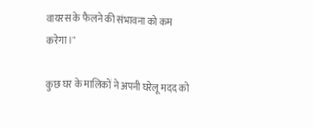वायरस के फैलने की संभावना को कम करेगा।"

कुछ घर के मालिकों ने अपनी घरेलू मदद को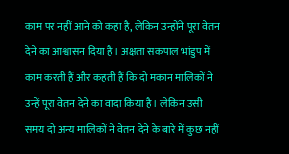काम पर नहीं आने को कहा है, लेकिन उन्होंने पूरा वेतन देने का आश्वासन दिया है। अक्षता सकपाल भांडुप में काम करती हैं और कहती हैं कि दो मकान मालिकों ने उन्हें पूरा वेतन देने का वादा किया है। लेकिन उसी समय दो अन्य मालिकों ने वेतन देने के बारे में कुछ नहीं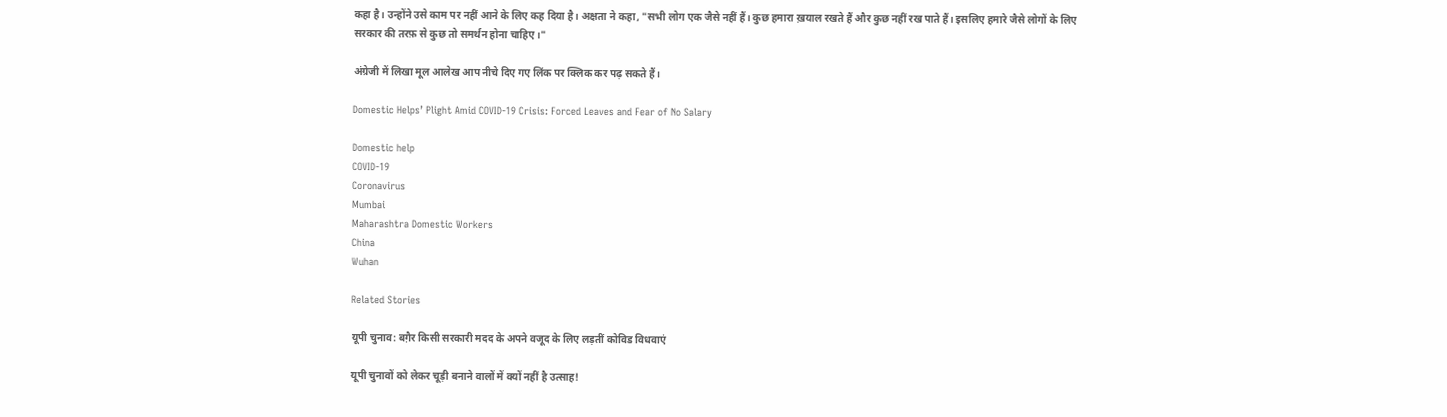कहा है। उन्होंने उसे काम पर नहीं आने के लिए कह दिया है। अक्षता ने कहा, "सभी लोग एक जैसे नहीं हैं। कुछ हमारा ख़याल रखते हैं और कुछ नहीं रख पाते हैं। इसलिए हमारे जैसे लोगों के लिए सरकार की तरफ़ से कुछ तो समर्थन होना चाहिए।"

अंग्रेजी में लिखा मूल आलेख आप नीचे दिए गए लिंक पर क्लिक कर पढ़ सकते हैं।

Domestic Helps’ Plight Amid COVID-19 Crisis: Forced Leaves and Fear of No Salary

Domestic help
COVID-19
Coronavirus
Mumbai
Maharashtra Domestic Workers
China
Wuhan

Related Stories

यूपी चुनाव: बग़ैर किसी सरकारी मदद के अपने वजूद के लिए लड़तीं कोविड विधवाएं

यूपी चुनावों को लेकर चूड़ी बनाने वालों में क्यों नहीं है उत्साह!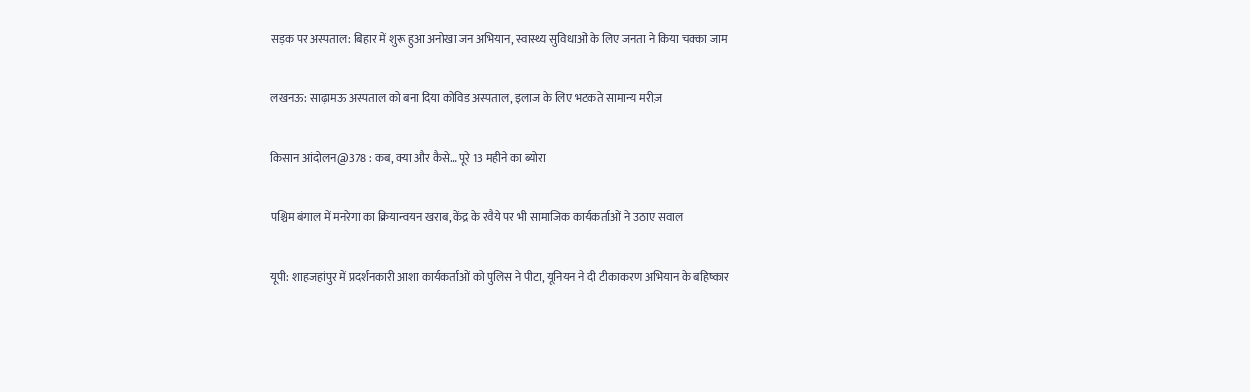सड़क पर अस्पताल: बिहार में शुरू हुआ अनोखा जन अभियान, स्वास्थ्य सुविधाओं के लिए जनता ने किया चक्का जाम

लखनऊ: साढ़ामऊ अस्पताल को बना दिया कोविड अस्पताल, इलाज के लिए भटकते सामान्य मरीज़

किसान आंदोलन@378 : कब, क्या और कैसे… पूरे 13 महीने का ब्योरा

पश्चिम बंगाल में मनरेगा का क्रियान्वयन खराब, केंद्र के रवैये पर भी सामाजिक कार्यकर्ताओं ने उठाए सवाल

यूपी: शाहजहांपुर में प्रदर्शनकारी आशा कार्यकर्ताओं को पुलिस ने पीटा, यूनियन ने दी टीकाकरण अभियान के बहिष्कार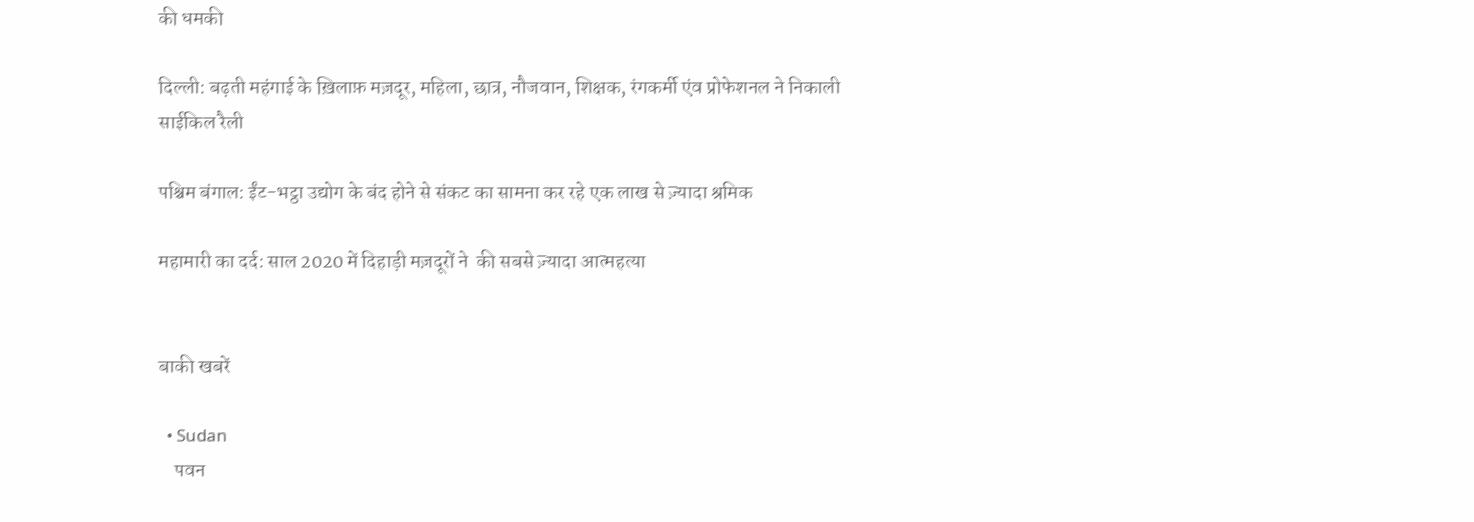की धमकी

दिल्ली: बढ़ती महंगाई के ख़िलाफ़ मज़दूर, महिला, छात्र, नौजवान, शिक्षक, रंगकर्मी एंव प्रोफेशनल ने निकाली साईकिल रैली

पश्चिम बंगाल: ईंट-भट्ठा उद्योग के बंद होने से संकट का सामना कर रहे एक लाख से ज़्यादा श्रमिक

महामारी का दर्द: साल 2020 में दिहाड़ी मज़दूरों ने  की सबसे ज़्यादा आत्महत्या


बाकी खबरें

  • Sudan
    पवन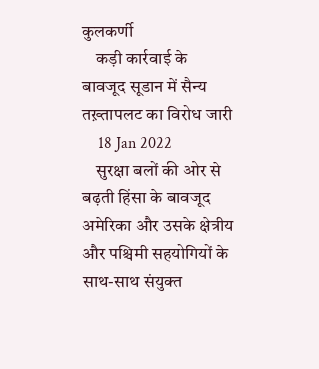कुलकर्णी
    कड़ी कार्रवाई के बावजूद सूडान में सैन्य तख़्तापलट का विरोध जारी
    18 Jan 2022
    सुरक्षा बलों की ओर से बढ़ती हिंसा के बावजूद अमेरिका और उसके क्षेत्रीय और पश्चिमी सहयोगियों के साथ-साथ संयुक्त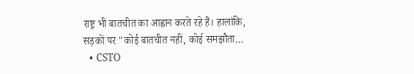राष्ट्र भी बातचीत का आह्वान करते रहे हैं। हालांकि, सड़कों पर "कोई बातचीत नहीं, कोई समझौता…
  • CSTO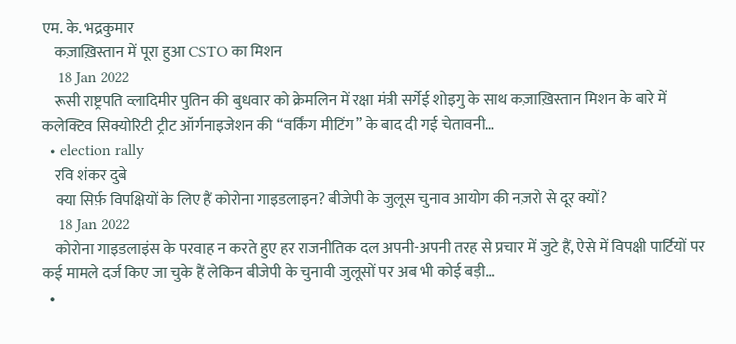एम. के. भद्रकुमार
    कज़ाख़िस्तान में पूरा हुआ CSTO का मिशन
    18 Jan 2022
    रूसी राष्ट्रपति व्लादिमीर पुतिन की बुधवार को क्रेमलिन में रक्षा मंत्री सर्गेई शोइगु के साथ कज़ाख़िस्तान मिशन के बारे में कलेक्टिव सिक्योरिटी ट्रीट ऑर्गनाइजेशन की “वर्किंग मीटिंग” के बाद दी गई चेतावनी…
  • election rally
    रवि शंकर दुबे
    क्या सिर्फ़ विपक्षियों के लिए हैं कोरोना गाइडलाइन? बीजेपी के जुलूस चुनाव आयोग की नज़रो से दूर क्यों?
    18 Jan 2022
    कोरोना गाइडलाइंस के परवाह न करते हुए हर राजनीतिक दल अपनी-अपनी तरह से प्रचार में जुटे हैं, ऐसे में विपक्षी पार्टियों पर कई मामले दर्ज किए जा चुके हैं लेकिन बीजेपी के चुनावी जुलूसों पर अब भी कोई बड़ी…
  •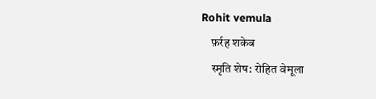Rohit vemula
    फ़र्रह शकेब
    स्मृति शेष: रोहित वेमूला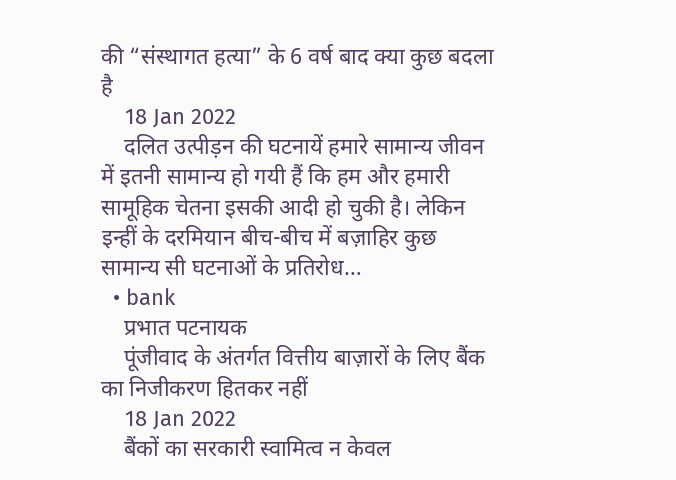की “संस्थागत हत्या” के 6 वर्ष बाद क्या कुछ बदला है
    18 Jan 2022
    दलित उत्पीड़न की घटनायें हमारे सामान्य जीवन में इतनी सामान्य हो गयी हैं कि हम और हमारी सामूहिक चेतना इसकी आदी हो चुकी है। लेकिन इन्हीं के दरमियान बीच-बीच में बज़ाहिर कुछ सामान्य सी घटनाओं के प्रतिरोध…
  • bank
    प्रभात पटनायक
    पूंजीवाद के अंतर्गत वित्तीय बाज़ारों के लिए बैंक का निजीकरण हितकर नहीं
    18 Jan 2022
    बैंकों का सरकारी स्वामित्व न केवल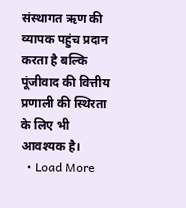संस्थागत ऋण की व्यापक पहुंच प्रदान करता है बल्कि पूंजीवाद की वित्तीय प्रणाली की स्थिरता के लिए भी आवश्यक है।
  • Load More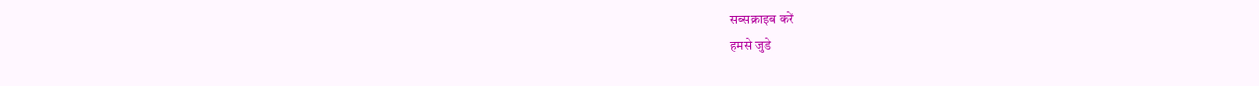सब्सक्राइब करें
हमसे जुडे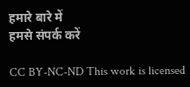हमारे बारे में
हमसे संपर्क करें

CC BY-NC-ND This work is licensed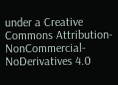under a Creative Commons Attribution-NonCommercial-NoDerivatives 4.0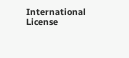International License